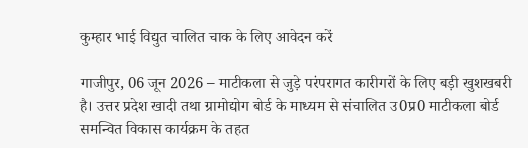कुम्हार भाई विद्युत चालित चाक के लिए आवेदन करें

गाजीपुर, 06 जून 2026 – माटीकला से जुड़े परंपरागत कारीगरों के लिए बड़ी खुशखबरी है। उत्तर प्रदेश खादी तथा ग्रामोद्योग बोर्ड के माध्यम से संचालित उ0प्र0 माटीकला बोर्ड समन्वित विकास कार्यक्रम के तहत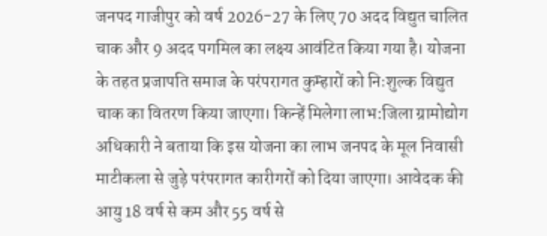जनपद गाजीपुर को वर्ष 2026-27 के लिए 70 अदद विद्युत चालित चाक और 9 अदद पगमिल का लक्ष्य आवंटित किया गया है। योजना के तहत प्रजापति समाज के परंपरागत कुम्हारों को निःशुल्क विद्युत चाक का वितरण किया जाएगा। किन्हें मिलेगा लाभ:जिला ग्रामोद्योग अधिकारी ने बताया कि इस योजना का लाभ जनपद के मूल निवासी माटीकला से जुड़े परंपरागत कारीगरों को दिया जाएगा। आवेदक की आयु 18 वर्ष से कम और 55 वर्ष से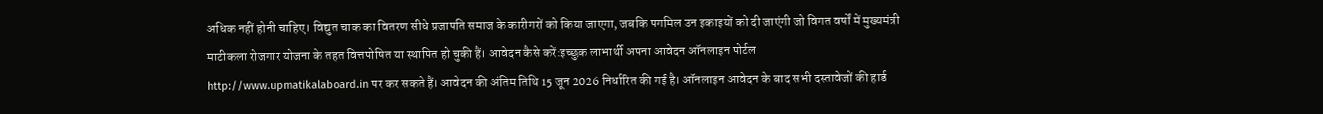अधिक नहीं होनी चाहिए। विद्युत चाक का वितरण सीधे प्रजापति समाज के कारीगरों को किया जाएगा, जबकि पगमिल उन इकाइयों को दी जाएंगी जो विगत वर्षों में मुख्यमंत्री माटीकला रोजगार योजना के तहत वित्तपोषित या स्थापित हो चुकी हैं। आवेदन कैसे करें:इच्छुक लाभार्थी अपना आवेदन ऑनलाइन पोर्टल http://www.upmatikalaboard.in पर कर सकते हैं। आवेदन की अंतिम तिथि 15 जून 2026 निर्धारित की गई है। ऑनलाइन आवेदन के बाद सभी दस्तावेजों की हार्ड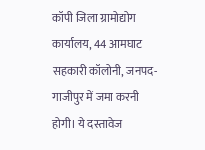कॉपी जिला ग्रामोद्योग कार्यालय, 44 आमघाट सहकारी कॉलोनी, जनपद-गाजीपुर में जमा करनी होगी। ये दस्तावेज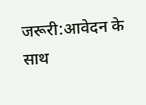जरूरी:आवेदन के साथ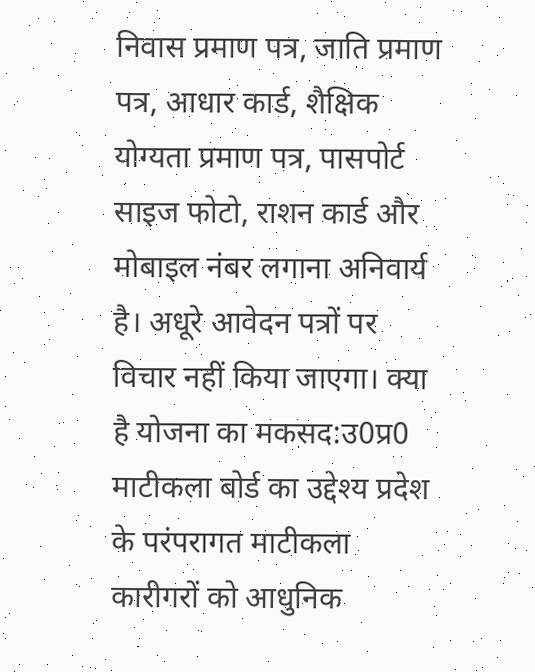निवास प्रमाण पत्र, जाति प्रमाण पत्र, आधार कार्ड, शैक्षिक योग्यता प्रमाण पत्र, पासपोर्ट साइज फोटो, राशन कार्ड और मोबाइल नंबर लगाना अनिवार्य है। अधूरे आवेदन पत्रों पर विचार नहीं किया जाएगा। क्या है योजना का मकसद:उ0प्र0 माटीकला बोर्ड का उद्देश्य प्रदेश के परंपरागत माटीकला कारीगरों को आधुनिक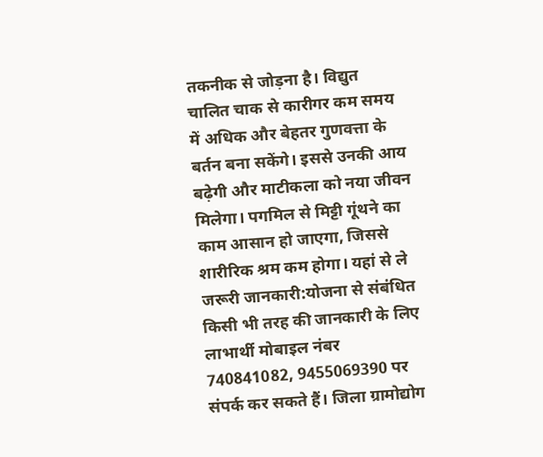तकनीक से जोड़ना है। विद्युत चालित चाक से कारीगर कम समय में अधिक और बेहतर गुणवत्ता के बर्तन बना सकेंगे। इससे उनकी आय बढ़ेगी और माटीकला को नया जीवन मिलेगा। पगमिल से मिट्टी गूंथने का काम आसान हो जाएगा, जिससे शारीरिक श्रम कम होगा। यहां से ले जरूरी जानकारी:योजना से संबंधित किसी भी तरह की जानकारी के लिए लाभार्थी मोबाइल नंबर 740841082, 9455069390 पर संपर्क कर सकते हैं। जिला ग्रामोद्योग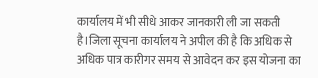कार्यालय में भी सीधे आकर जानकारी ली जा सकती है।जिला सूचना कार्यालय ने अपील की है कि अधिक से अधिक पात्र कारीगर समय से आवेदन कर इस योजना का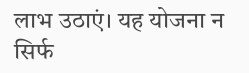लाभ उठाएं। यह योजना न सिर्फ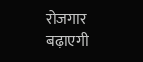रोजगार बढ़ाएगी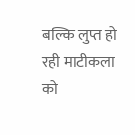बल्कि लुप्त हो रही माटीकला को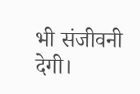भी संजीवनी देगी।